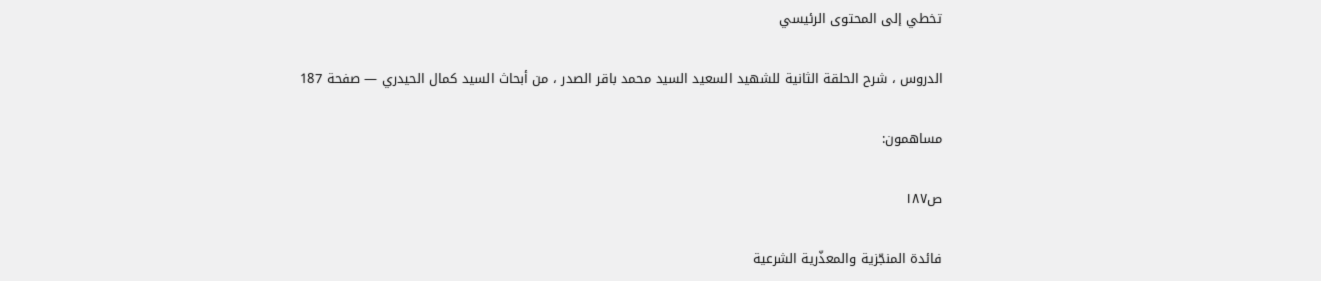تخطي إلى المحتوى الرئيسي

الدروس ، شرح الحلقة الثانية للشهيد السعيد السيد محمد باقر الصدر ، من أبحاث السيد كمال الحيدري — صفحة 187

مساهمون:

ص١٨٧

فائدة المنجّزية والمعذّرية الشرعية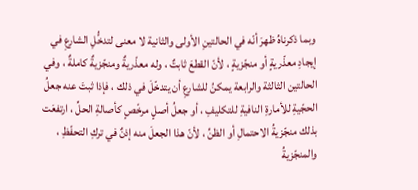وبما ذكرناهُ ظهرَ أنّه في الحالتينِ الأولى والثانية لا معنى لتدخُّلِ الشارعِ في إيجادِ معذّريةٍ أو منجّزيةٍ ، لأنّ القطعَ ثابتٌ ، وله معذّريةٌ ومنجّزيةٌ كاملةٌ ، وفي الحالتين الثالثة والرابعة يمكنُ للشارعِ أن يتدخّلَ في ذلك ، فإذا ثبتَ عنه جعلُ الحجّيةِ للأمارةِ النافيةِ للتكليفِ ، أو جعلُ أصلٍ مرخّصٍ كأصالةِ الحلِّ ، ارتفعَت بذلك منجّزيةُ الاحتمالِ أو الظنِّ ، لأنّ هذا الجعلَ منه إذنٌ في تركِ التحفّظِ ، والمنجّزيةُ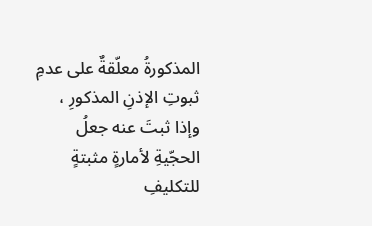المذكورةُ معلّقةٌ على عدمِ ثبوتِ الإذنِ المذكورِ ، وإذا ثبتَ عنه جعلُ الحجّيةِ لأمارةٍ مثبتةٍ للتكليفِ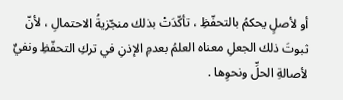أو لأصلٍ يحكمُ بالتحفّظِ ، تأكّدَتْ بذلك منجّزيةُ الاحتمالِ ، لأنّ ثبوتَ ذلك الجعلِ معناه العلمُ بعدمِ الإذنِ في تركِ التحفّظِ ونفيٌ لأصالةِ الحلِّ ونحوِها .